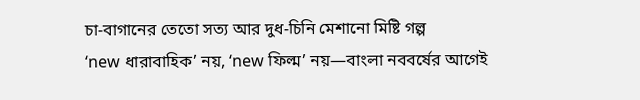চা-বাগানের তেতো সত্য আর দুধ-চিনি মেশানো মিষ্টি গল্প
‘new ধারাবাহিক’ নয়, ‘new ফিল্ম’ নয়—বাংলা নববর্ষের আগেই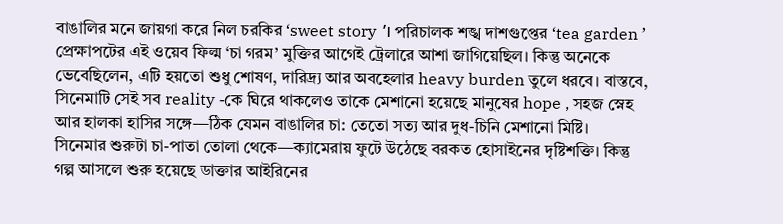বাঙালির মনে জায়গা করে নিল চরকির ‘sweet story ’। পরিচালক শঙ্খ দাশগুপ্তের ‘tea garden ’ প্রেক্ষাপটের এই ওয়েব ফিল্ম ‘চা গরম’ মুক্তির আগেই ট্রেলারে আশা জাগিয়েছিল। কিন্তু অনেকে ভেবেছিলেন, এটি হয়তো শুধু শোষণ, দারিদ্র্য আর অবহেলার heavy burden তুলে ধরবে। বাস্তবে, সিনেমাটি সেই সব reality -কে ঘিরে থাকলেও তাকে মেশানো হয়েছে মানুষের hope , সহজ স্নেহ আর হালকা হাসির সঙ্গে—ঠিক যেমন বাঙালির চা: তেতো সত্য আর দুধ-চিনি মেশানো মিষ্টি।
সিনেমার শুরুটা চা-পাতা তোলা থেকে—ক্যামেরায় ফুটে উঠেছে বরকত হোসাইনের দৃষ্টিশক্তি। কিন্তু গল্প আসলে শুরু হয়েছে ডাক্তার আইরিনের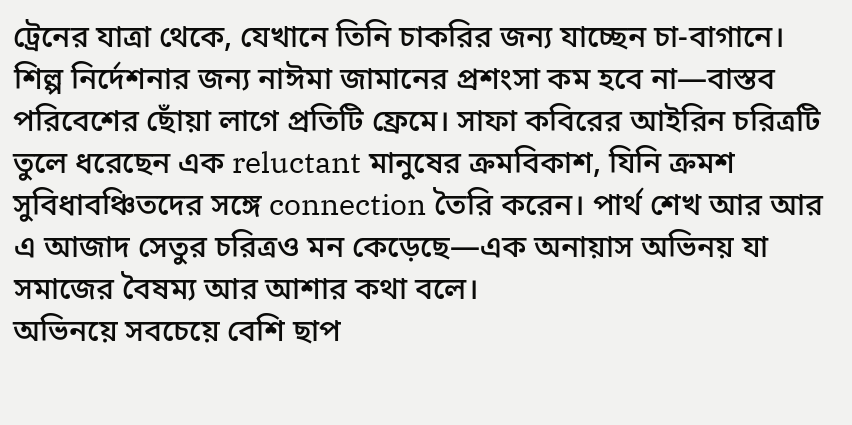ট্রেনের যাত্রা থেকে, যেখানে তিনি চাকরির জন্য যাচ্ছেন চা-বাগানে। শিল্প নির্দেশনার জন্য নাঈমা জামানের প্রশংসা কম হবে না—বাস্তব পরিবেশের ছোঁয়া লাগে প্রতিটি ফ্রেমে। সাফা কবিরের আইরিন চরিত্রটি তুলে ধরেছেন এক reluctant মানুষের ক্রমবিকাশ, যিনি ক্রমশ সুবিধাবঞ্চিতদের সঙ্গে connection তৈরি করেন। পার্থ শেখ আর আর এ আজাদ সেতুর চরিত্রও মন কেড়েছে—এক অনায়াস অভিনয় যা সমাজের বৈষম্য আর আশার কথা বলে।
অভিনয়ে সবচেয়ে বেশি ছাপ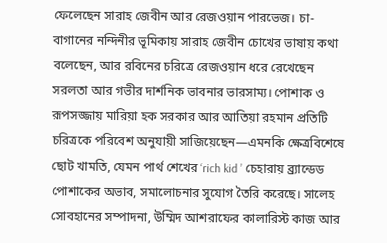ফেলেছেন সারাহ জেবীন আর রেজওয়ান পারভেজ। চা-বাগানের নন্দিনীর ভূমিকায় সারাহ জেবীন চোখের ভাষায় কথা বলেছেন, আর রবিনের চরিত্রে রেজওয়ান ধরে রেখেছেন সরলতা আর গভীর দার্শনিক ভাবনার ভারসাম্য। পোশাক ও রূপসজ্জায় মারিয়া হক সরকার আর আতিয়া রহমান প্রতিটি চরিত্রকে পরিবেশ অনুযায়ী সাজিয়েছেন—এমনকি ক্ষেত্রবিশেষে ছোট খামতি, যেমন পার্থ শেখের ‘rich kid ’ চেহারায় ব্র্যান্ডেড পোশাকের অভাব, সমালোচনার সুযোগ তৈরি করেছে। সালেহ সোবহানের সম্পাদনা, উম্মিদ আশরাফের কালারিস্ট কাজ আর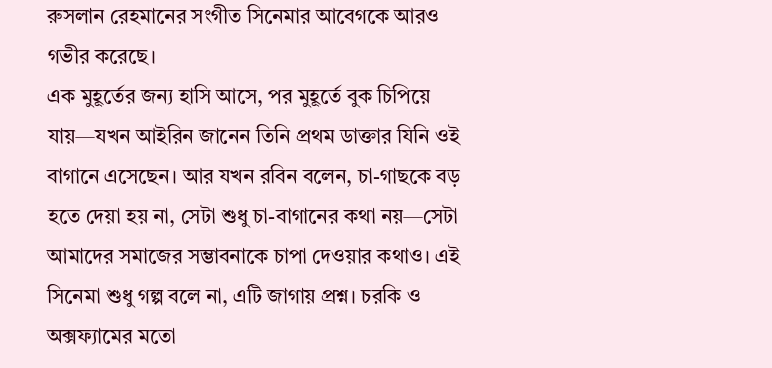রুসলান রেহমানের সংগীত সিনেমার আবেগকে আরও গভীর করেছে।
এক মুহূর্তের জন্য হাসি আসে, পর মুহূর্তে বুক চিপিয়ে যায়—যখন আইরিন জানেন তিনি প্রথম ডাক্তার যিনি ওই বাগানে এসেছেন। আর যখন রবিন বলেন, চা-গাছকে বড় হতে দেয়া হয় না, সেটা শুধু চা-বাগানের কথা নয়—সেটা আমাদের সমাজের সম্ভাবনাকে চাপা দেওয়ার কথাও। এই সিনেমা শুধু গল্প বলে না, এটি জাগায় প্রশ্ন। চরকি ও অক্সফ্যামের মতো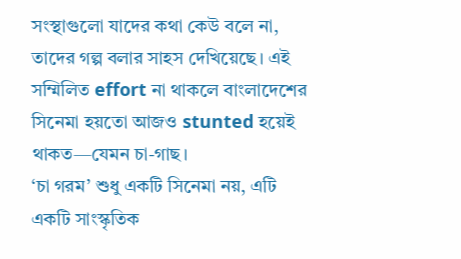সংস্থাগুলো যাদের কথা কেউ বলে না, তাদের গল্প বলার সাহস দেখিয়েছে। এই সম্মিলিত effort না থাকলে বাংলাদেশের সিনেমা হয়তো আজও stunted হয়েই থাকত—যেমন চা-গাছ।
‘চা গরম’ শুধু একটি সিনেমা নয়, এটি একটি সাংস্কৃতিক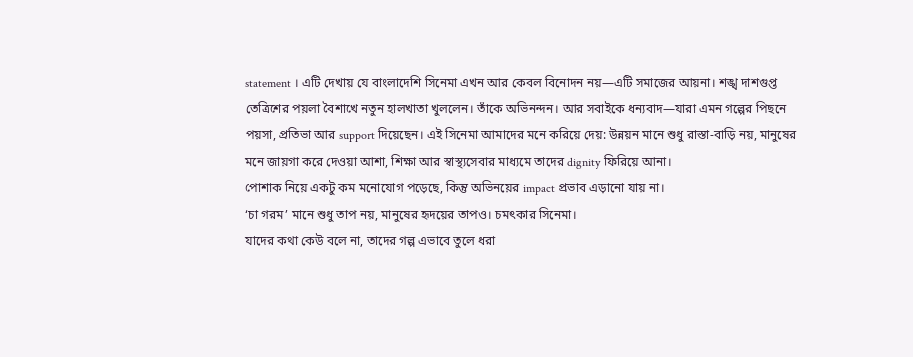statement । এটি দেখায় যে বাংলাদেশি সিনেমা এখন আর কেবল বিনোদন নয়—এটি সমাজের আয়না। শঙ্খ দাশগুপ্ত তেত্রিশের পয়লা বৈশাখে নতুন হালখাতা খুললেন। তাঁকে অভিনন্দন। আর সবাইকে ধন্যবাদ—যারা এমন গল্পের পিছনে পয়সা, প্রতিভা আর support দিয়েছেন। এই সিনেমা আমাদের মনে করিয়ে দেয়: উন্নয়ন মানে শুধু রাস্তা-বাড়ি নয়, মানুষের মনে জায়গা করে দেওয়া আশা, শিক্ষা আর স্বাস্থ্যসেবার মাধ্যমে তাদের dignity ফিরিয়ে আনা।
পোশাক নিয়ে একটু কম মনোযোগ পড়েছে, কিন্তু অভিনয়ের impact প্রভাব এড়ানো যায় না।
‘চা গরম’ মানে শুধু তাপ নয়, মানুষের হৃদয়ের তাপও। চমৎকার সিনেমা।
যাদের কথা কেউ বলে না, তাদের গল্প এভাবে তুলে ধরা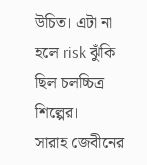উচিত। এটা না হলে risk ঝুঁকি ছিল চলচ্চিত্র শিল্পের।
সারাহ জেবীনের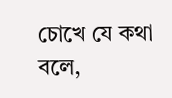চোখে যে কথা বলে,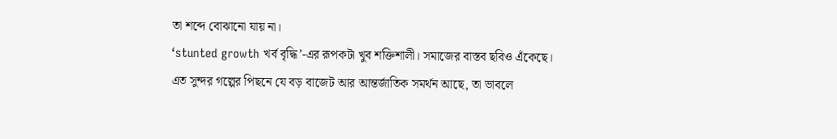তা শব্দে বোঝানো যায় না।
‘stunted growth খর্ব বৃদ্ধি’-এর রূপকটা খুব শক্তিশালী। সমাজের বাস্তব ছবিও এঁকেছে।
এত সুন্দর গল্পের পিছনে যে বড় বাজেট আর আন্তর্জাতিক সমর্থন আছে, তা ভাবলে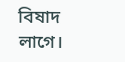বিষাদ লাগে।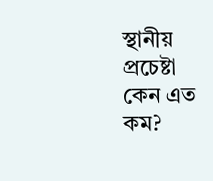স্থানীয় প্রচেষ্টা কেন এত কম?